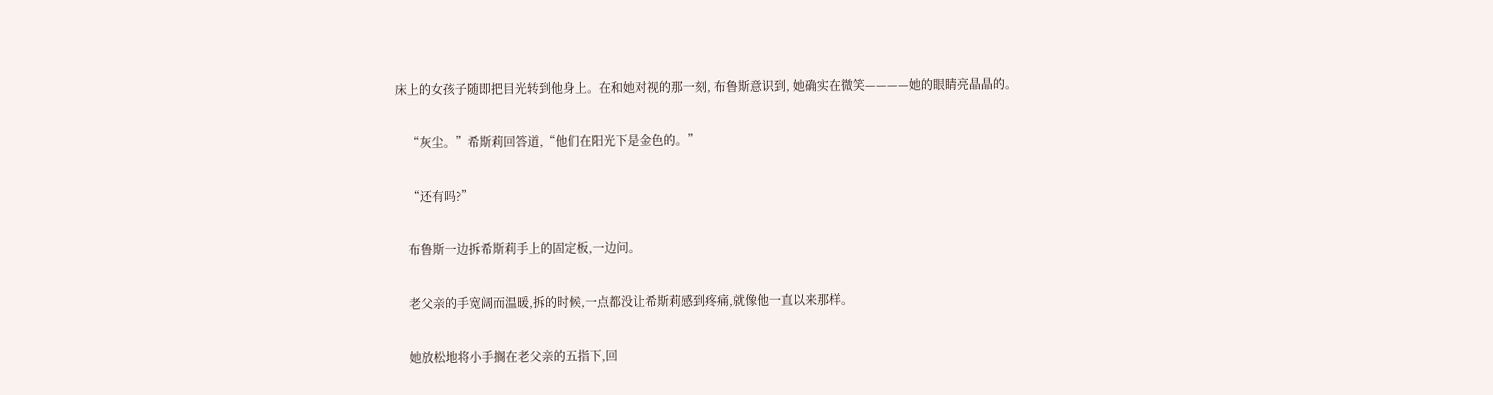床上的女孩子随即把目光转到他身上。在和她对视的那一刻, 布鲁斯意识到, 她确实在微笑————她的眼睛亮晶晶的。

    “灰尘。”希斯莉回答道,“他们在阳光下是金色的。”

    “还有吗?”

    布鲁斯一边拆希斯莉手上的固定板,一边问。

    老父亲的手宽阔而温暖,拆的时候,一点都没让希斯莉感到疼痛,就像他一直以来那样。

    她放松地将小手搁在老父亲的五指下,回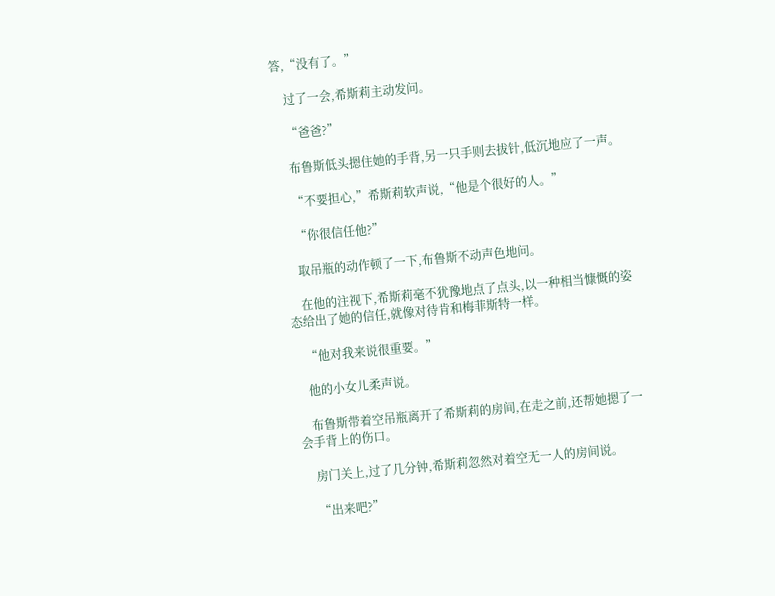答,“没有了。”

    过了一会,希斯莉主动发问。

    “爸爸?”

    布鲁斯低头摁住她的手背,另一只手则去拔针,低沉地应了一声。

    “不要担心,”希斯莉软声说,“他是个很好的人。”

    “你很信任他?”

    取吊瓶的动作顿了一下,布鲁斯不动声色地问。

    在他的注视下,希斯莉毫不犹豫地点了点头,以一种相当慷慨的姿态给出了她的信任,就像对待肯和梅菲斯特一样。

    “他对我来说很重要。”

    他的小女儿柔声说。

    布鲁斯带着空吊瓶离开了希斯莉的房间,在走之前,还帮她摁了一会手背上的伤口。

    房门关上,过了几分钟,希斯莉忽然对着空无一人的房间说。

    “出来吧?”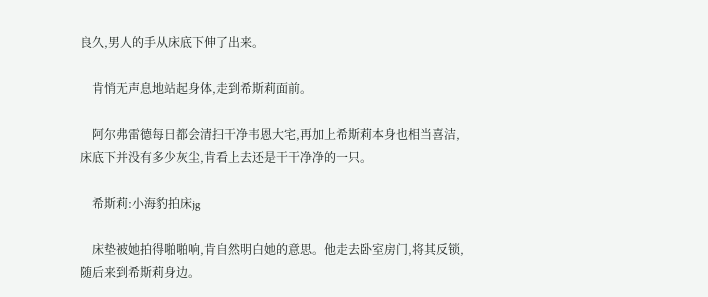良久,男人的手从床底下伸了出来。

    肯悄无声息地站起身体,走到希斯莉面前。

    阿尔弗雷德每日都会清扫干净韦恩大宅,再加上希斯莉本身也相当喜洁,床底下并没有多少灰尘,肯看上去还是干干净净的一只。

    希斯莉:小海豹拍床jg

    床垫被她拍得啪啪响,肯自然明白她的意思。他走去卧室房门,将其反锁,随后来到希斯莉身边。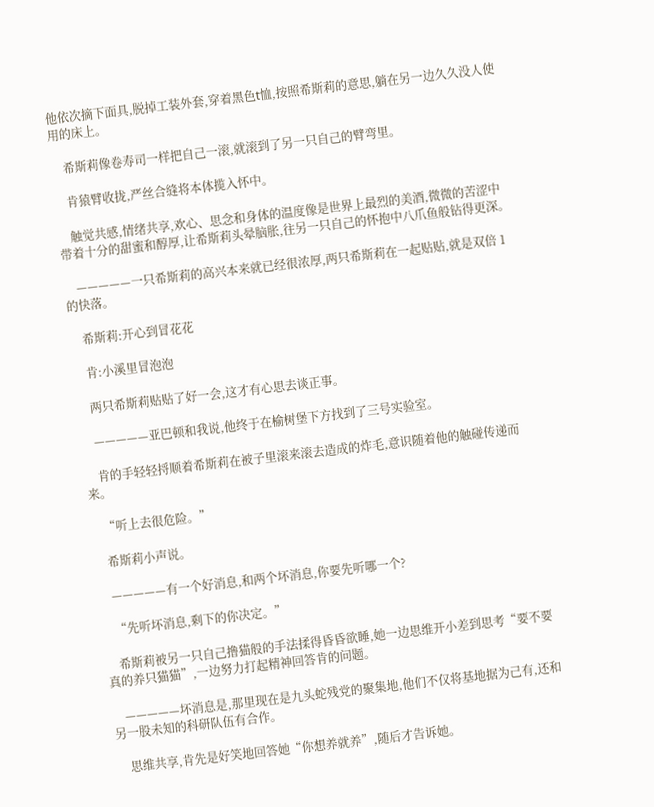他依次摘下面具,脱掉工装外套,穿着黑色t恤,按照希斯莉的意思,躺在另一边久久没人使用的床上。

    希斯莉像卷寿司一样把自己一滚,就滚到了另一只自己的臂弯里。

    肯猿臂收拢,严丝合缝将本体揽入怀中。

    触觉共感,情绪共享,欢心、思念和身体的温度像是世界上最烈的美酒,微微的苦涩中带着十分的甜蜜和醇厚,让希斯莉头晕脑胀,往另一只自己的怀抱中八爪鱼般钻得更深。

    —————一只希斯莉的高兴本来就已经很浓厚,两只希斯莉在一起贴贴,就是双倍 1的快落。

    希斯莉:开心到冒花花

    肯:小溪里冒泡泡

    两只希斯莉贴贴了好一会,这才有心思去谈正事。

    —————亚巴顿和我说,他终于在榆树堡下方找到了三号实验室。

    肯的手轻轻捋顺着希斯莉在被子里滚来滚去造成的炸毛,意识随着他的触碰传递而来。

    “听上去很危险。”

    希斯莉小声说。

    —————有一个好消息,和两个坏消息,你要先听哪一个?

    “先听坏消息,剩下的你决定。”

    希斯莉被另一只自己撸猫般的手法揉得昏昏欲睡,她一边思维开小差到思考“要不要真的养只猫猫”,一边努力打起精神回答肯的问题。

    —————坏消息是,那里现在是九头蛇残党的聚集地,他们不仅将基地据为己有,还和另一股未知的科研队伍有合作。

    思维共享,肯先是好笑地回答她“你想养就养”,随后才告诉她。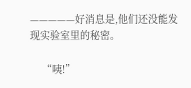—————好消息是,他们还没能发现实验室里的秘密。

    “咦!”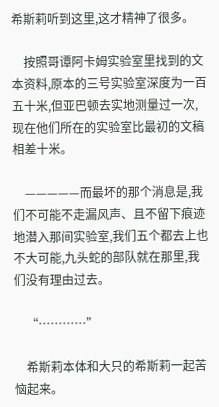希斯莉听到这里,这才精神了很多。

    按照哥谭阿卡姆实验室里找到的文本资料,原本的三号实验室深度为一百五十米,但亚巴顿去实地测量过一次,现在他们所在的实验室比最初的文稿相差十米。

    —————而最坏的那个消息是,我们不可能不走漏风声、且不留下痕迹地潜入那间实验室,我们五个都去上也不大可能,九头蛇的部队就在那里,我们没有理由过去。

    “…………”

    希斯莉本体和大只的希斯莉一起苦恼起来。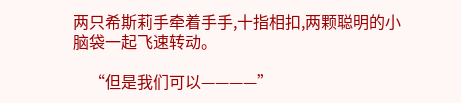两只希斯莉手牵着手手,十指相扣,两颗聪明的小脑袋一起飞速转动。

    “但是我们可以————”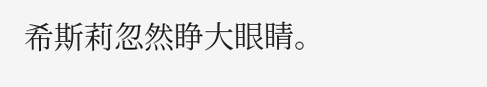希斯莉忽然睁大眼睛。